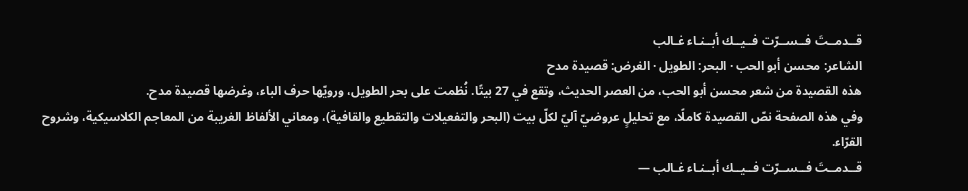قــدمــتَ فــســرّت فــيــك أبــنـاء غـالب
الشاعر: محسن أبو الحب · البحر: الطويل · الغرض: قصيدة مدح
هذه القصيدة من شعر محسن أبو الحب، من العصر الحديث، وتقع في 27 بيتًا. نُظمت على بحر الطويل، ورويّها حرف الباء، وغرضها قصيدة مدح.
وفي هذه الصفحة نصّ القصيدة كاملًا، مع تحليلٍ عروضيّ آليّ لكلّ بيت (البحر والتفعيلات والتقطيع والقافية)، ومعاني الألفاظ الغريبة من المعاجم الكلاسيكية، وشروح القرّاء.
قــدمــتَ فــســرّت فــيــك أبــنـاء غـالب —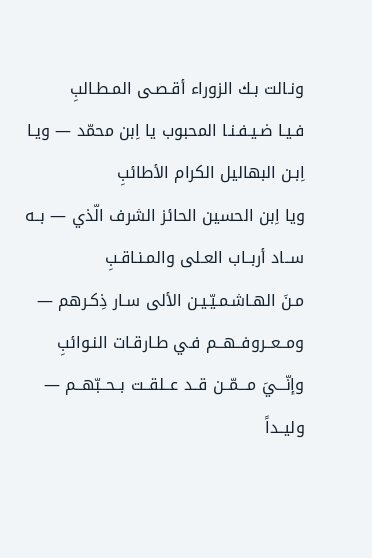ونـالت بـك الزوراء أقـصـى المـطـالبِ
فـيـا ضـيـفـنـا المحبوب يا اِبن محمّد — ويـا اِبـن البهاليل الكرام الأطائبِ
ويا اِبن الحسين الحائز الشرف الّذي — بــه ســاد أربــاب العـلى والمـنـاقـبِ
مـنَ الهـاشـمـيّـيـن الألى سـار ذِكـرهم — ومــعــروفــهــم فـي طـارقـات النـوائبِ
وإنّـــيَ مـــمّــن قــد عــلقــت بــحــبّهــم — وليــداً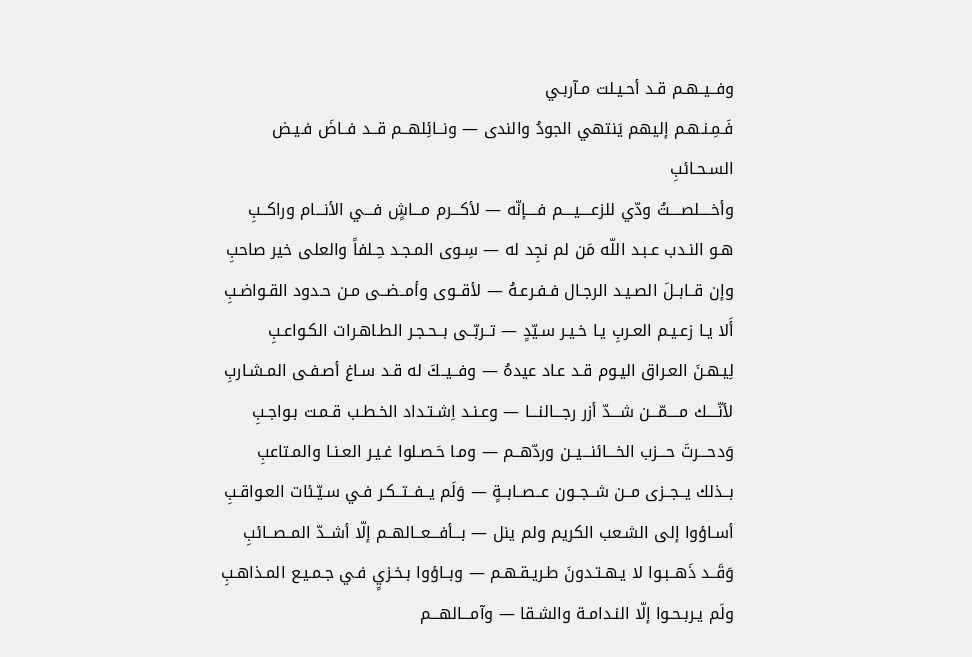وفــيــهـم قـد أحـيـلت مـآربـي
فَـمِـنـهـم إليهم يَنتهي الجودُ والندى — ونــائِلهــم قــد فــاضَ فـيـض السـحـائبِ
وأخــــلصــــتُ ودّي للزعــــيــــم فــــإنّه — لأكـــرم مـــاشٍ فـــي الأنـــام وراكــبِ
هـو النـدب عـبـد اللّه مَن لم نجِد له — سِـوى المـجـد حِـلفاً والعلى خير صاحبِ
وإن قــابــلَ الصـيـد الرجـال فـفـرعـهُ — لأقــوى وأمــضــى مـن حـدود القـواضـبِ
أَلا يـا زعـيـم العـربِ يـا خـيـر سـيّدٍ — تــربّــى بــحـجـر الطـاهـرات الكـواعـبِ
لِيـهـنَ العـراق اليـوم قـد عـاد عيدهُ — وفــيــكَ له قـد سـاغ أصـفـى المـشـاربِ
لأنّــــك مــــمّـــن شـــدّ أزر رجـــالنـــا — وعـنـد اِشـتـداد الخـطـب قـمـت بـواجـبِ
وَدحـــرتَ حـــزب الخـــائنـــيــن وردّهــم — ومـا حَـصـلوا غـيـر العـنـا والمـتاعبِ
بــذلك يــجــزى مــن شــجــون عــصــابــةٍ — وَلَم يــفــتــكـر فـي سـيّـئات العـواقـبِ
أسـاؤوا إلى الشـعب الكريم ولم ينل — بـــأفـــعــالهــم إلّا أشــدّ المــصــائبِ
وَقَــد ذَهــبـوا لا يـهـتـدونَ طـريـقـهـم — وبــاؤوا بـخـزيٍ فـي جـمـيـع المـذاهـبِ
ولَم يـربـحـوا إلّا النـدامـة والشـقا — وآمـــالهـــم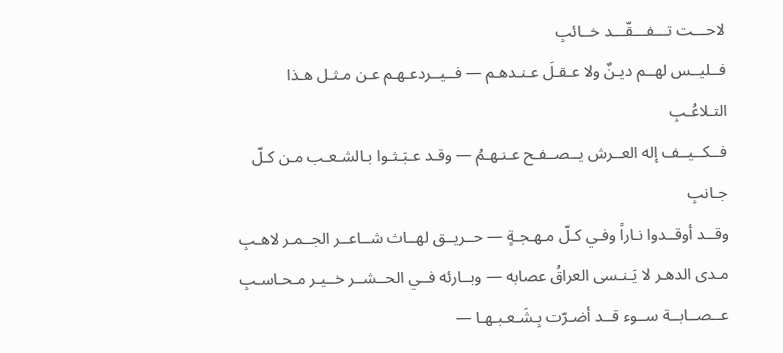لاحـــت تـــفـــقّـــد خــائبِ
فــليــس لهــم ديـنٌ ولا عـقـلَ عـنـدهـم — فــيــردعـهـم عـن مـثـل هـذا التـلاعُـبِ
فــكــيــف إله العــرش يــصــفـح عـنـهـمُ — وقـد عـبَـثـوا بـالشـعـب مـن كـلّ جـانبِ
وقــد أوقــدوا نـاراً وفـي كـلّ مـهـجـةٍ — حــريــق لهــاث شــاعــر الجــمـر لاهـبِ
مـدى الدهـر لا يَـنـسى العراقُ عصابه — وبــارئه فــي الحــشــر خــيـر مـحـاسـبِ
عــصــابــة ســوء قــد أضـرّت بِـشَـعـبـهـا —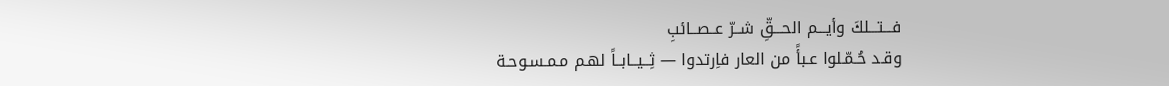فـــتـــلكَ وأيـــم الحـــقِّ شــرّ عــصــائبِ
وقـد حُـمّـلوا عـبأً من العار فاِرتدوا — ثِــيــابــاً لهـم مـمـسـوحـة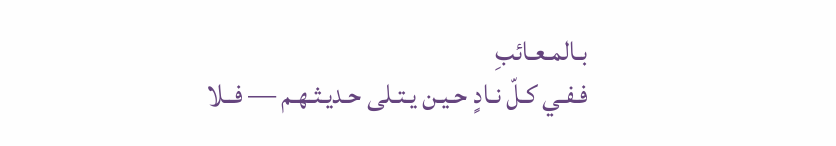بـالمـعـائبِ
فـفـي كـلّ نـادٍ حـيـن يـتـلى حـديـثـهـم — فــلا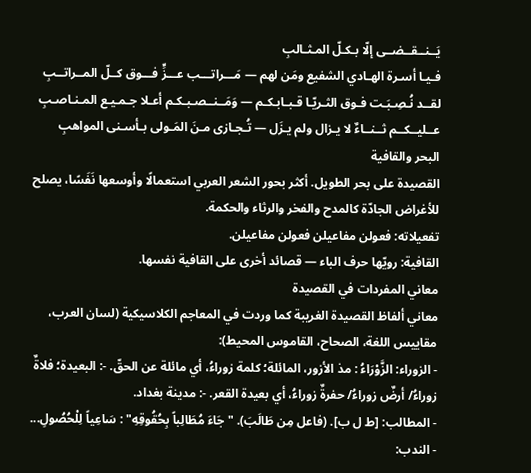يَــنــقــضــى إلّا بـكـلّ المـثـالبِ
فـيـا أسـرة الهـادي الشفيع ومَن لهم — مَـــراتـــب عـــزٍّ فـــوق كــلّ المــراتــبِ
لقــد نُـصِـبَـت فـوق الثـريّـا قـبـابـكـم — وَمَــنــصـبـكـم أعـلا جـمـيـع المـنـاصـبِ
عــليــكــم ثــنــاءٌ لا يـزال ولم يـزَل — تُـجـازى مـنَ المَـولى بـأسـنى المواهبِ
البحر والقافية
القصيدة على بحر الطويل. أكثر بحور الشعر العربي استعمالًا وأوسعها نَفَسًا، يصلح للأغراض الجادّة كالمدح والفخر والرثاء والحكمة.
تفعيلاته: فعولن مفاعيلن فعولن مفاعيلن.
القافية: رويّها حرف الباء — قصائد أخرى على القافية نفسها.
معاني المفردات في القصيدة
معاني ألفاظ القصيدة الغريبة كما وردت في المعاجم الكلاسيكية (لسان العرب، مقاييس اللغة، الصحاح، القاموس المحيط):
- الزوراء: الزَّوْرَاءُ : مذ الأزور، المائلة؛ كلمة زوراءُ، أي مائلة عن الحقّ. -: البعيدة؛ فلاةٌ زوراءُ/ أرضٌ زوراءُ/ حفرةٌ زوراءُ، أي بعيدة القعر. -: مدينة بغداد.
- المطالب: [ط ل ب]. (فاعل مِن طَالَبَ). "جَاءَ مُطَالِباً بِحُقُوقِهِ" : سَاعِياً لِلْحُصُولِ...
- الندب: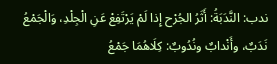ندب: النَّدَبَةُ: أَثَرُ الجُرْح إِذا لَمْ يَرْتَفِعْ عَنِ الْجِلْدِ، وَالْجَمْعُ نَدَبٌ، وأَنْدابٌ ونُدُوبٌ: كِلَاهُمَا جَمْعُ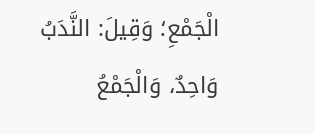الْجَمْعِ؛ وَقِيلَ: النَّدَبُ وَاحِدٌ، وَالْجَمْعُ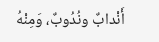أَنْدابٌ ونُدُوبٌ، وَمِنْهُ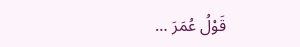قَوْلُ عُمَرَ …